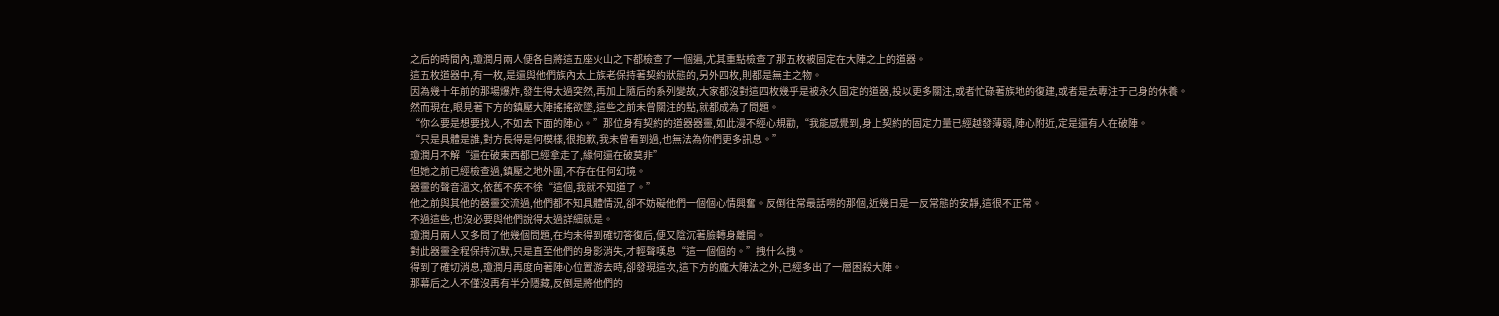之后的時間內,瓊潤月兩人便各自將這五座火山之下都檢查了一個遍,尤其重點檢查了那五枚被固定在大陣之上的道器。
這五枚道器中,有一枚,是還與他們族內太上族老保持著契約狀態的,另外四枚,則都是無主之物。
因為幾十年前的那場爆炸,發生得太過突然,再加上隨后的系列變故,大家都沒對這四枚幾乎是被永久固定的道器,投以更多關注,或者忙碌著族地的復建,或者是去專注于己身的休養。
然而現在,眼見著下方的鎮壓大陣搖搖欲墜,這些之前未曾關注的點,就都成為了問題。
“你么要是想要找人,不如去下面的陣心。”那位身有契約的道器器靈,如此漫不經心規勸,“我能感覺到,身上契約的固定力量已經越發薄弱,陣心附近,定是還有人在破陣。
“只是具體是誰,對方長得是何模樣,很抱歉,我未曾看到過,也無法為你們更多訊息。”
瓊潤月不解“還在破東西都已經拿走了,緣何還在破莫非”
但她之前已經檢查過,鎮壓之地外圍,不存在任何幻境。
器靈的聲音溫文,依舊不疾不徐“這個,我就不知道了。”
他之前與其他的器靈交流過,他們都不知具體情況,卻不妨礙他們一個個心情興奮。反倒往常最話嘮的那個,近幾日是一反常態的安靜,這很不正常。
不過這些,也沒必要與他們說得太過詳細就是。
瓊潤月兩人又多問了他幾個問題,在均未得到確切答復后,便又陰沉著臉轉身離開。
對此器靈全程保持沉默,只是直至他們的身影消失,才輕聲嘆息“這一個個的。”拽什么拽。
得到了確切消息,瓊潤月再度向著陣心位置游去時,卻發現這次,這下方的龐大陣法之外,已經多出了一層困殺大陣。
那幕后之人不僅沒再有半分隱藏,反倒是將他們的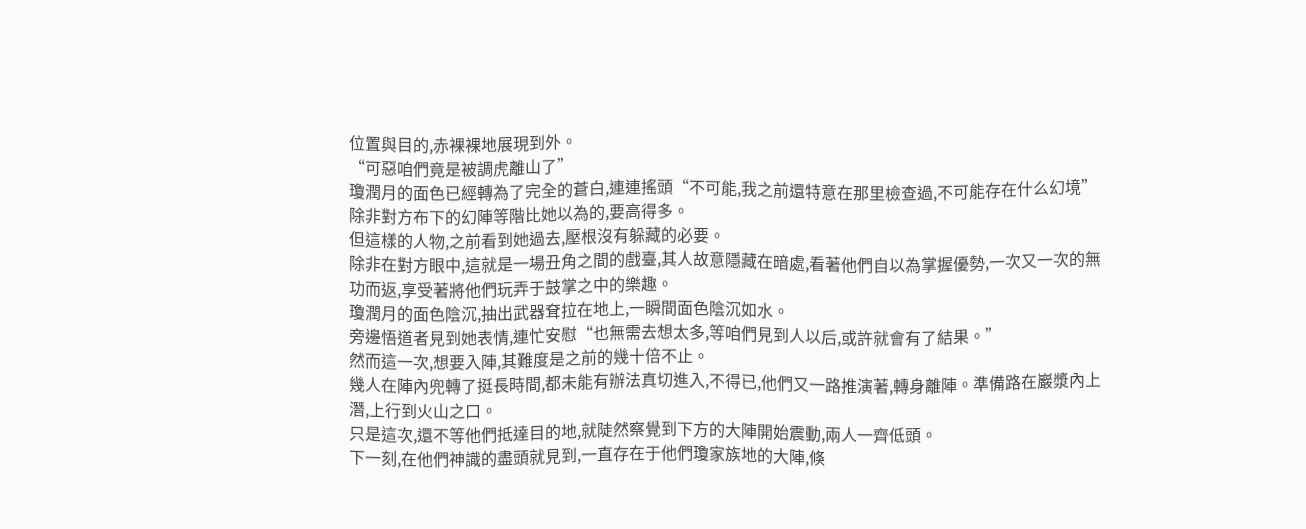位置與目的,赤裸裸地展現到外。
“可惡咱們竟是被調虎離山了”
瓊潤月的面色已經轉為了完全的蒼白,連連搖頭“不可能,我之前還特意在那里檢查過,不可能存在什么幻境”除非對方布下的幻陣等階比她以為的,要高得多。
但這樣的人物,之前看到她過去,壓根沒有躲藏的必要。
除非在對方眼中,這就是一場丑角之間的戲臺,其人故意隱藏在暗處,看著他們自以為掌握優勢,一次又一次的無功而返,享受著將他們玩弄于鼓掌之中的樂趣。
瓊潤月的面色陰沉,抽出武器耷拉在地上,一瞬間面色陰沉如水。
旁邊悟道者見到她表情,連忙安慰“也無需去想太多,等咱們見到人以后,或許就會有了結果。”
然而這一次,想要入陣,其難度是之前的幾十倍不止。
幾人在陣內兜轉了挺長時間,都未能有辦法真切進入,不得已,他們又一路推演著,轉身離陣。準備路在巖漿內上潛,上行到火山之口。
只是這次,還不等他們抵達目的地,就陡然察覺到下方的大陣開始震動,兩人一齊低頭。
下一刻,在他們神識的盡頭就見到,一直存在于他們瓊家族地的大陣,倏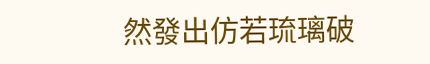然發出仿若琉璃破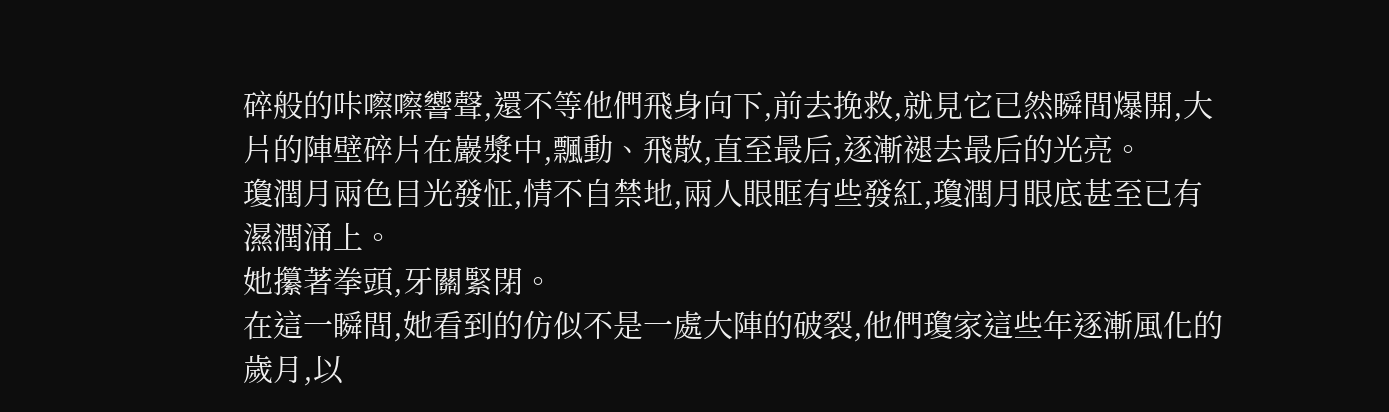碎般的咔嚓嚓響聲,還不等他們飛身向下,前去挽救,就見它已然瞬間爆開,大片的陣壁碎片在巖漿中,飄動、飛散,直至最后,逐漸褪去最后的光亮。
瓊潤月兩色目光發怔,情不自禁地,兩人眼眶有些發紅,瓊潤月眼底甚至已有濕潤涌上。
她攥著拳頭,牙關緊閉。
在這一瞬間,她看到的仿似不是一處大陣的破裂,他們瓊家這些年逐漸風化的歲月,以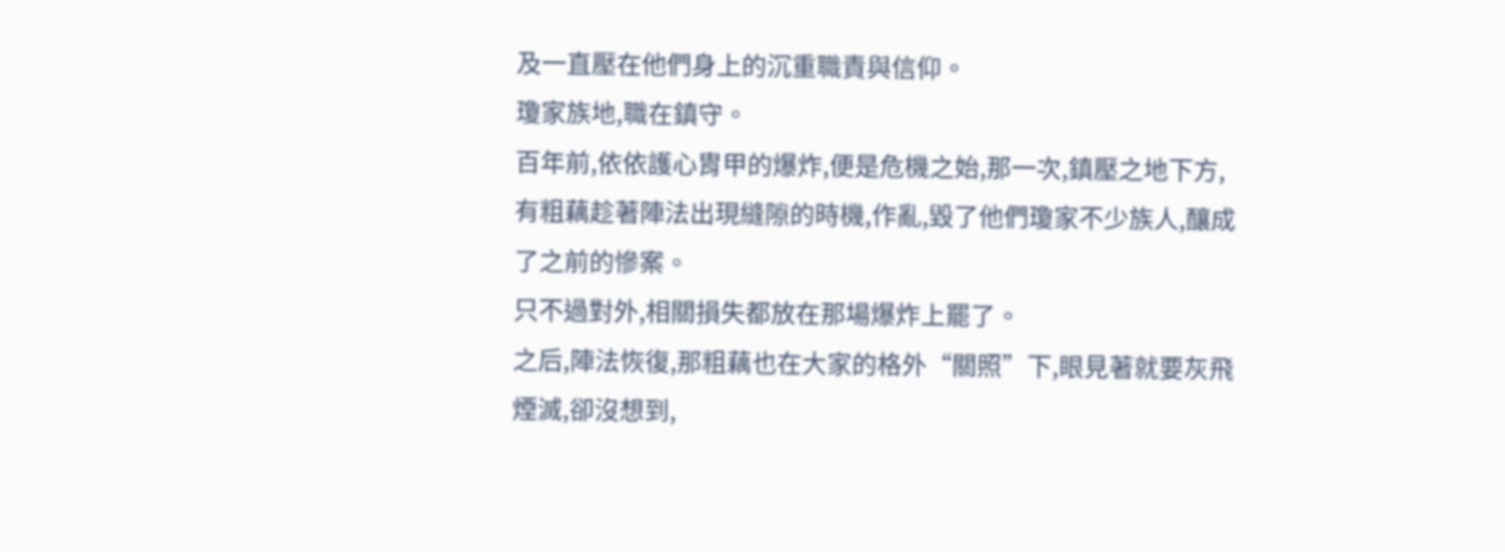及一直壓在他們身上的沉重職責與信仰。
瓊家族地,職在鎮守。
百年前,依依護心胄甲的爆炸,便是危機之始,那一次,鎮壓之地下方,有粗藕趁著陣法出現縫隙的時機,作亂,毀了他們瓊家不少族人,釀成了之前的慘案。
只不過對外,相關損失都放在那場爆炸上罷了。
之后,陣法恢復,那粗藕也在大家的格外“關照”下,眼見著就要灰飛煙滅,卻沒想到,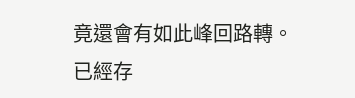竟還會有如此峰回路轉。
已經存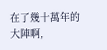在了幾十萬年的大陣啊,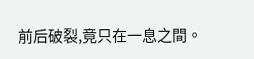前后破裂,竟只在一息之間。